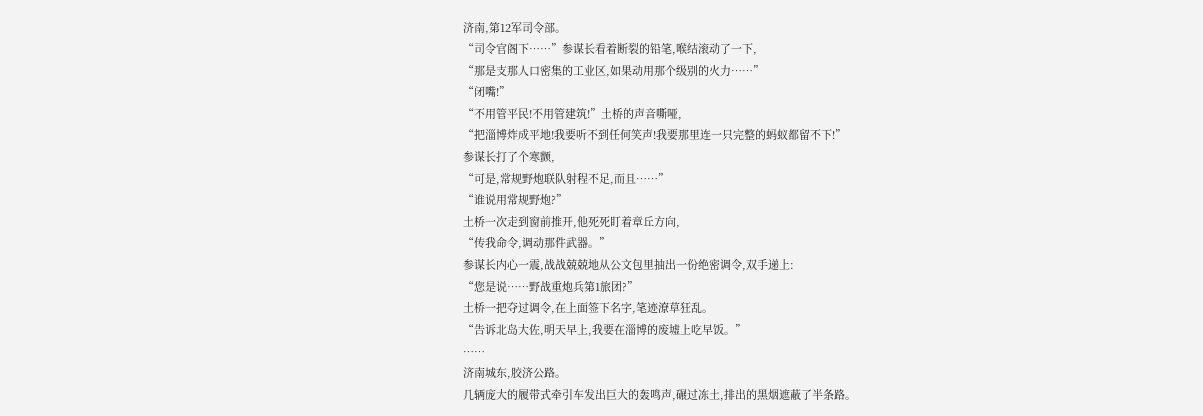济南,第12军司令部。
“司令官阁下……”参谋长看着断裂的铅笔,喉结滚动了一下,
“那是支那人口密集的工业区,如果动用那个级别的火力……”
“闭嘴!”
“不用管平民!不用管建筑!”土桥的声音嘶哑,
“把淄博炸成平地!我要听不到任何笑声!我要那里连一只完整的蚂蚁都留不下!”
参谋长打了个寒颤,
“可是,常规野炮联队射程不足,而且……”
“谁说用常规野炮?”
土桥一次走到窗前推开,他死死盯着章丘方向,
“传我命令,调动那件武器。”
参谋长内心一震,战战兢兢地从公文包里抽出一份绝密调令,双手递上:
“您是说……野战重炮兵第1旅团?”
土桥一把夺过调令,在上面签下名字,笔迹潦草狂乱。
“告诉北岛大佐,明天早上,我要在淄博的废墟上吃早饭。”
……
济南城东,胶济公路。
几辆庞大的履带式牵引车发出巨大的轰鸣声,碾过冻土,排出的黑烟遮蔽了半条路。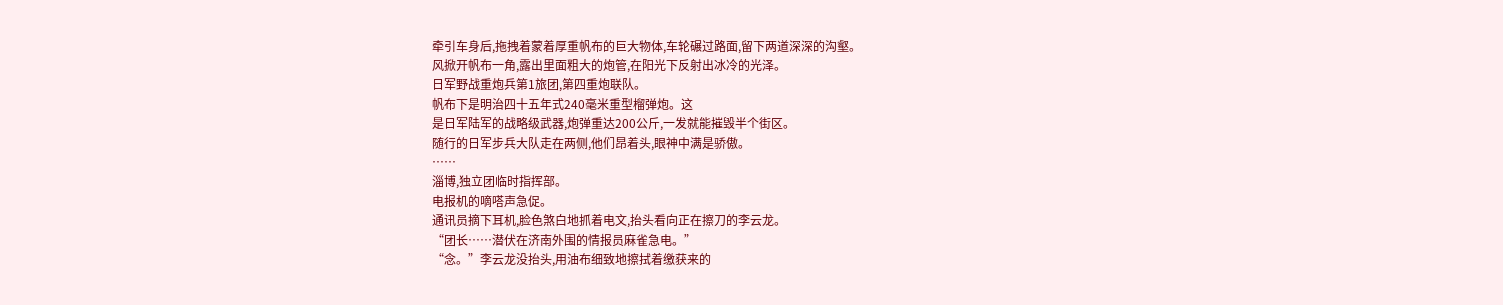牵引车身后,拖拽着蒙着厚重帆布的巨大物体,车轮碾过路面,留下两道深深的沟壑。
风掀开帆布一角,露出里面粗大的炮管,在阳光下反射出冰冷的光泽。
日军野战重炮兵第1旅团,第四重炮联队。
帆布下是明治四十五年式240毫米重型榴弹炮。这
是日军陆军的战略级武器,炮弹重达200公斤,一发就能摧毁半个街区。
随行的日军步兵大队走在两侧,他们昂着头,眼神中满是骄傲。
……
淄博,独立团临时指挥部。
电报机的嘀嗒声急促。
通讯员摘下耳机,脸色煞白地抓着电文,抬头看向正在擦刀的李云龙。
“团长……潜伏在济南外围的情报员麻雀急电。”
“念。”李云龙没抬头,用油布细致地擦拭着缴获来的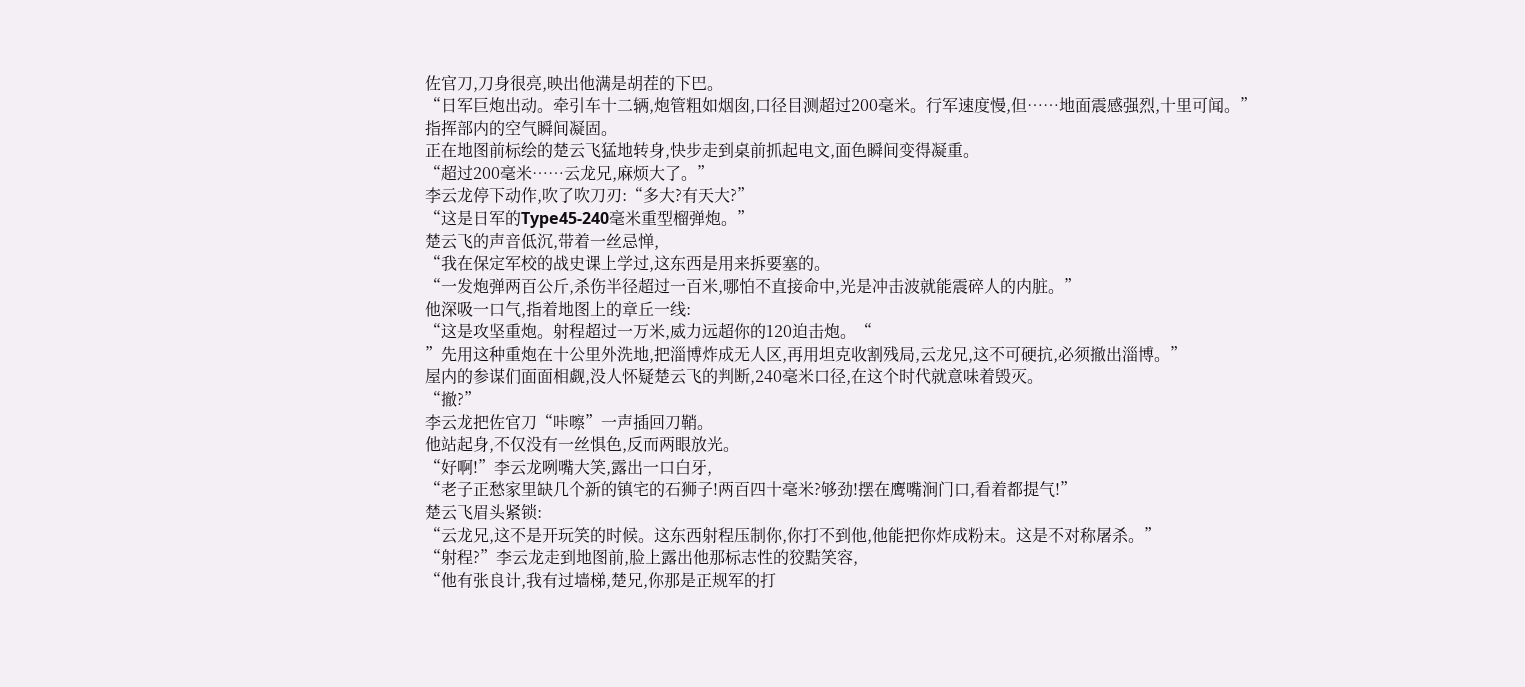佐官刀,刀身很亮,映出他满是胡茬的下巴。
“日军巨炮出动。牵引车十二辆,炮管粗如烟囱,口径目测超过200毫米。行军速度慢,但……地面震感强烈,十里可闻。”
指挥部内的空气瞬间凝固。
正在地图前标绘的楚云飞猛地转身,快步走到桌前抓起电文,面色瞬间变得凝重。
“超过200毫米……云龙兄,麻烦大了。”
李云龙停下动作,吹了吹刀刃:“多大?有天大?”
“这是日军的Type45-240毫米重型榴弹炮。”
楚云飞的声音低沉,带着一丝忌惮,
“我在保定军校的战史课上学过,这东西是用来拆要塞的。
“一发炮弹两百公斤,杀伤半径超过一百米,哪怕不直接命中,光是冲击波就能震碎人的内脏。”
他深吸一口气,指着地图上的章丘一线:
“这是攻坚重炮。射程超过一万米,威力远超你的120迫击炮。“
”先用这种重炮在十公里外洗地,把淄博炸成无人区,再用坦克收割残局,云龙兄,这不可硬抗,必须撤出淄博。”
屋内的参谋们面面相觑,没人怀疑楚云飞的判断,240毫米口径,在这个时代就意味着毁灭。
“撤?”
李云龙把佐官刀“咔嚓”一声插回刀鞘。
他站起身,不仅没有一丝惧色,反而两眼放光。
“好啊!”李云龙咧嘴大笑,露出一口白牙,
“老子正愁家里缺几个新的镇宅的石狮子!两百四十毫米?够劲!摆在鹰嘴涧门口,看着都提气!”
楚云飞眉头紧锁:
“云龙兄,这不是开玩笑的时候。这东西射程压制你,你打不到他,他能把你炸成粉末。这是不对称屠杀。”
“射程?”李云龙走到地图前,脸上露出他那标志性的狡黠笑容,
“他有张良计,我有过墙梯,楚兄,你那是正规军的打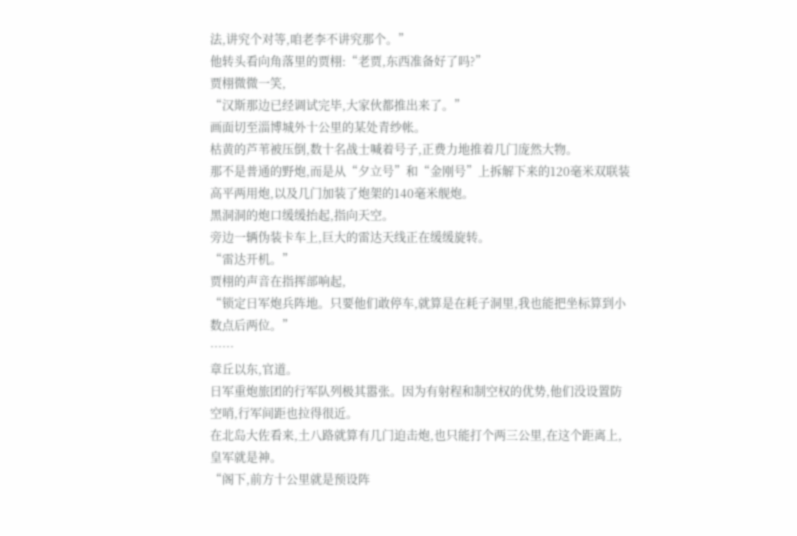法,讲究个对等,咱老李不讲究那个。”
他转头看向角落里的贾栩:“老贾,东西准备好了吗?”
贾栩微微一笑,
“汉斯那边已经调试完毕,大家伙都推出来了。”
画面切至淄博城外十公里的某处青纱帐。
枯黄的芦苇被压倒,数十名战士喊着号子,正费力地推着几门庞然大物。
那不是普通的野炮,而是从“夕立号”和“金刚号”上拆解下来的120毫米双联装高平两用炮,以及几门加装了炮架的140毫米舰炮。
黑洞洞的炮口缓缓抬起,指向天空。
旁边一辆伪装卡车上,巨大的雷达天线正在缓缓旋转。
“雷达开机。”
贾栩的声音在指挥部响起,
“锁定日军炮兵阵地。只要他们敢停车,就算是在耗子洞里,我也能把坐标算到小数点后两位。”
……
章丘以东,官道。
日军重炮旅团的行军队列极其嚣张。因为有射程和制空权的优势,他们没设置防空哨,行军间距也拉得很近。
在北岛大佐看来,土八路就算有几门迫击炮,也只能打个两三公里,在这个距离上,皇军就是神。
“阁下,前方十公里就是预设阵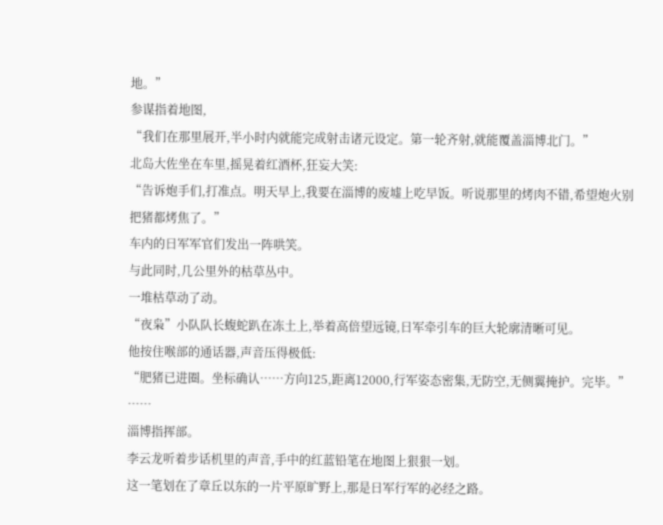地。”
参谋指着地图,
“我们在那里展开,半小时内就能完成射击诸元设定。第一轮齐射,就能覆盖淄博北门。”
北岛大佐坐在车里,摇晃着红酒杯,狂妄大笑:
“告诉炮手们,打准点。明天早上,我要在淄博的废墟上吃早饭。听说那里的烤肉不错,希望炮火别把猪都烤焦了。”
车内的日军军官们发出一阵哄笑。
与此同时,几公里外的枯草丛中。
一堆枯草动了动。
“夜枭”小队队长蝮蛇趴在冻土上,举着高倍望远镜,日军牵引车的巨大轮廓清晰可见。
他按住喉部的通话器,声音压得极低:
“肥猪已进圈。坐标确认……方向125,距离12000,行军姿态密集,无防空,无侧翼掩护。完毕。”
……
淄博指挥部。
李云龙听着步话机里的声音,手中的红蓝铅笔在地图上狠狠一划。
这一笔划在了章丘以东的一片平原旷野上,那是日军行军的必经之路。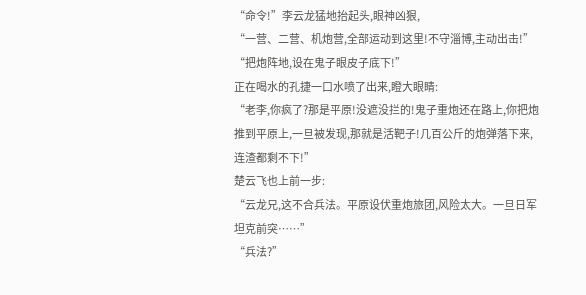“命令!”李云龙猛地抬起头,眼神凶狠,
“一营、二营、机炮营,全部运动到这里!不守淄博,主动出击!”
“把炮阵地,设在鬼子眼皮子底下!”
正在喝水的孔捷一口水喷了出来,瞪大眼睛:
“老李,你疯了?那是平原!没遮没拦的!鬼子重炮还在路上,你把炮推到平原上,一旦被发现,那就是活靶子!几百公斤的炮弹落下来,连渣都剩不下!”
楚云飞也上前一步:
“云龙兄,这不合兵法。平原设伏重炮旅团,风险太大。一旦日军坦克前突……”
“兵法?”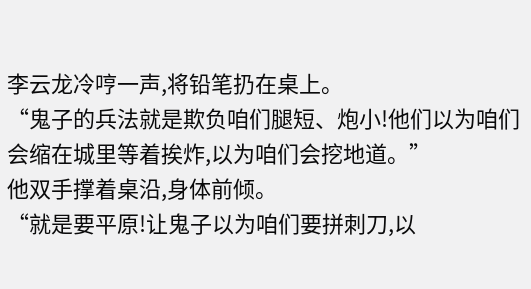李云龙冷哼一声,将铅笔扔在桌上。
“鬼子的兵法就是欺负咱们腿短、炮小!他们以为咱们会缩在城里等着挨炸,以为咱们会挖地道。”
他双手撑着桌沿,身体前倾。
“就是要平原!让鬼子以为咱们要拼刺刀,以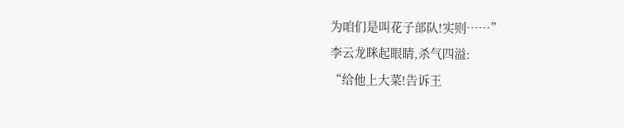为咱们是叫花子部队!实则……”
李云龙眯起眼睛,杀气四溢:
“给他上大菜!告诉王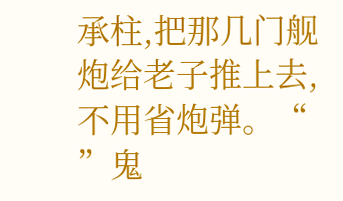承柱,把那几门舰炮给老子推上去,不用省炮弹。“
”鬼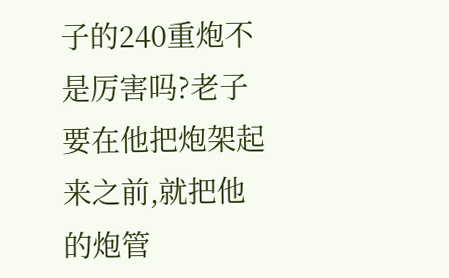子的240重炮不是厉害吗?老子要在他把炮架起来之前,就把他的炮管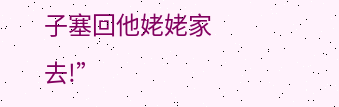子塞回他姥姥家去!”